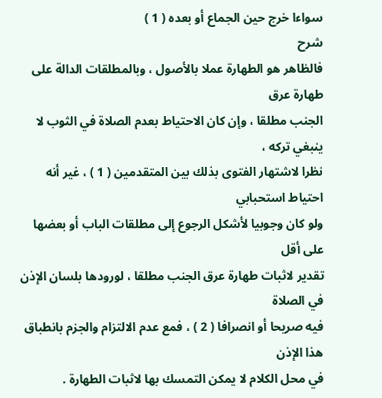سواءا خرج حين الجماع أو بعده ( 1 )
شرح
فالظاهر هو الطهارة عملا بالأصول ، وبالمطلقات الدالة على طهارة عرق
الجنب مطلقا ، وإن كان الاحتياط بعدم الصلاة في الثوب لا ينبغي تركه ،
نظرا لاشتهار الفتوى بذلك بين المتقدمين ( 1 ) ، غير أنه احتياط استحبابي
ولو كان وجوبيا لأشكل الرجوع إلى مطلقات الباب أو بعضها على أقل
تقدير لاثبات طهارة عرق الجنب مطلقا ، لورودها بلسان الإذن في الصلاة
فيه صريحا أو انصرافا ( 2 ) ، فمع عدم الالتزام والجزم بانطباق هذا الإذن
في محل الكلام لا يمكن التمسك بها لاثبات الطهارة .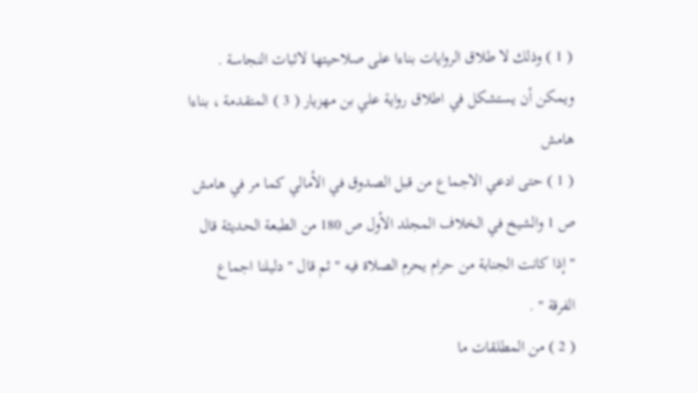( 1 ) وذلك لا طلاق الروايات بناءا على صلاحيتها لاثبات النجاسة .
ويمكن أن يستشكل في اطلاق رواية علي بن مهزيار ( 3 ) المتقدمة ، بناءا
هامش
( 1 ) حتى ادعي الاجماع من قبل الصدوق في الأمالي كما مر في هامش
ص 1 والشيخ في الخلاف المجلد الأول ص 180 من الطبعة الحديثة قال
" إذا كانت الجنابة من حرام يحرم الصلاة فيه " ثم قال " دليلنا اجماع
الفرقة " .
( 2 ) من المطلقات ما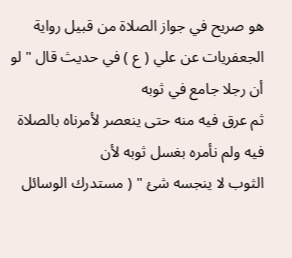هو صريح في جواز الصلاة من قبيل رواية
الجعفريات عن علي ( ع ) في حديث قال " لو أن رجلا جامع في ثوبه
ثم عرق فيه منه حتى ينعصر لأمرناه بالصلاة فيه ولم نأمره بغسل ثوبه لأن
الثوب لا ينجسه شئ " ( مستدرك الوسائل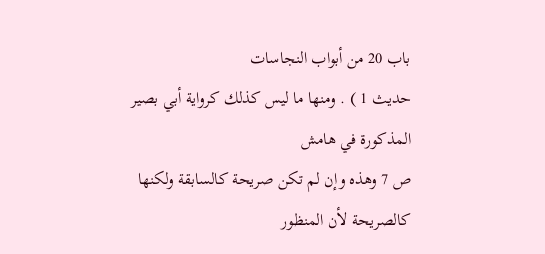باب 20 من أبواب النجاسات
حديث 1 ) . ومنها ما ليس كذلك كرواية أبي بصير المذكورة في هامش
ص 7 وهذه وإن لم تكن صريحة كالسابقة ولكنها كالصريحة لأن المنظور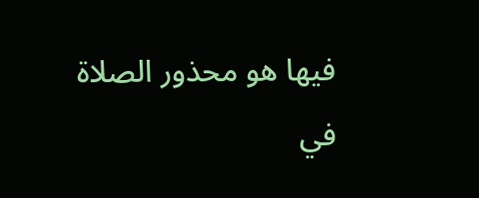فيها هو محذور الصلاة في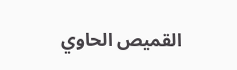القميص الحاوي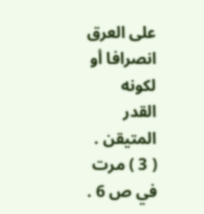على العرق انصرافا أو لكونه
القدر المتيقن .
( 3 ) مرت في ص 6 .